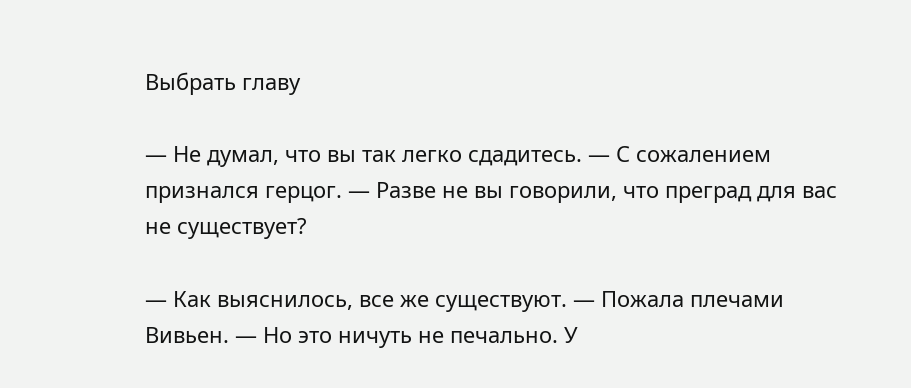Выбрать главу

— Не думал, что вы так легко сдадитесь. — С сожалением признался герцог. — Разве не вы говорили, что преград для вас не существует?

— Как выяснилось, все же существуют. — Пожала плечами Вивьен. — Но это ничуть не печально. У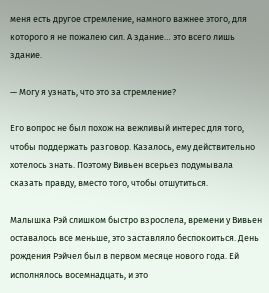меня есть другое стремление, намного важнее этого, для которого я не пожалею сил. А здание… это всего лишь здание.

— Могу я узнать, что это за стремление?

Его вопрос не был похож на вежливый интерес для того, чтобы поддержать разговор. Казалось, ему действительно хотелось знать. Поэтому Вивьен всерьез подумывала сказать правду, вместо того, чтобы отшутиться.

Малышка Рэй слишком быстро взрослела, времени у Вивьен оставалось все меньше, это заставляло беспокоиться. День рождения Рэйчел был в первом месяце нового года. Ей исполнялось восемнадцать, и это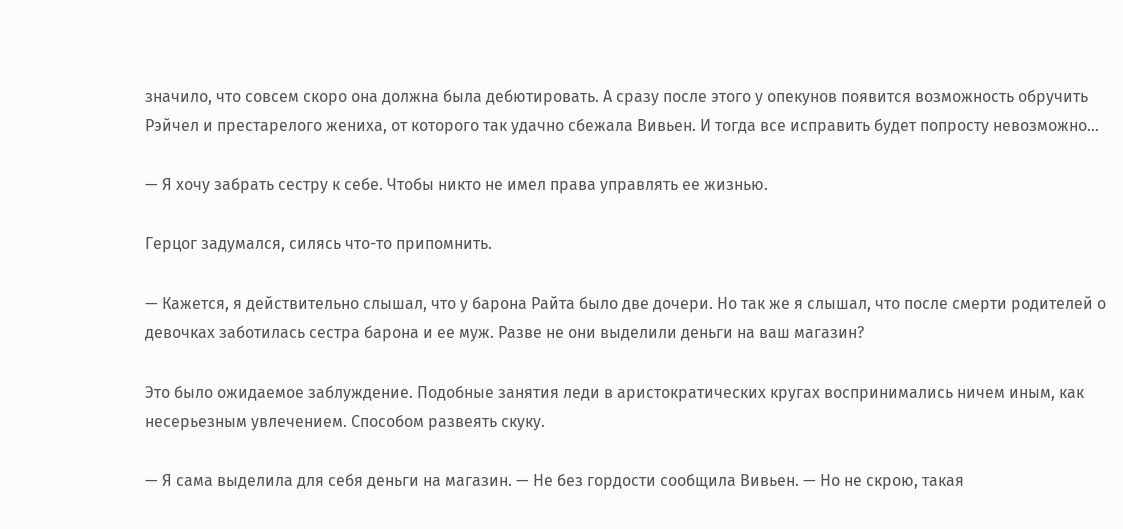значило, что совсем скоро она должна была дебютировать. А сразу после этого у опекунов появится возможность обручить Рэйчел и престарелого жениха, от которого так удачно сбежала Вивьен. И тогда все исправить будет попросту невозможно…

— Я хочу забрать сестру к себе. Чтобы никто не имел права управлять ее жизнью.

Герцог задумался, силясь что-то припомнить.

— Кажется, я действительно слышал, что у барона Райта было две дочери. Но так же я слышал, что после смерти родителей о девочках заботилась сестра барона и ее муж. Разве не они выделили деньги на ваш магазин?

Это было ожидаемое заблуждение. Подобные занятия леди в аристократических кругах воспринимались ничем иным, как несерьезным увлечением. Способом развеять скуку.

— Я сама выделила для себя деньги на магазин. — Не без гордости сообщила Вивьен. — Но не скрою, такая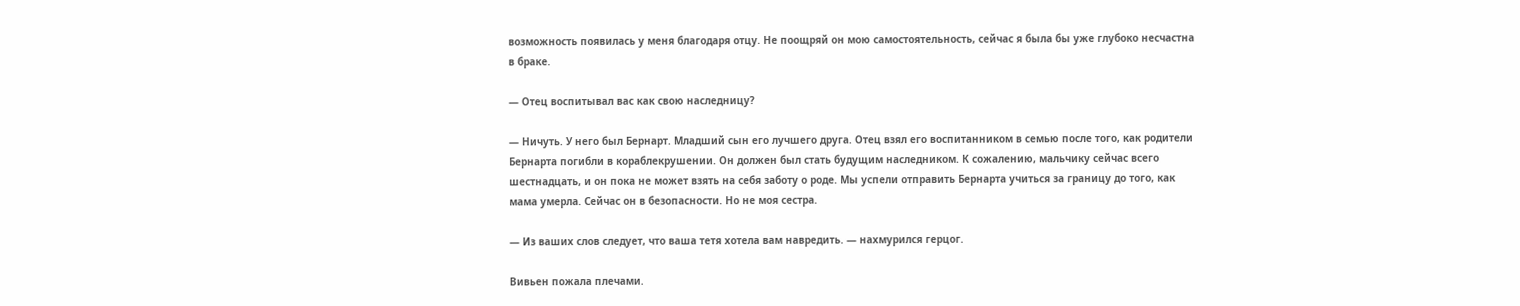возможность появилась у меня благодаря отцу. Не поощряй он мою самостоятельность, сейчас я была бы уже глубоко несчастна в браке.

— Отец воспитывал вас как свою наследницу?

— Ничуть. У него был Бернарт. Младший сын его лучшего друга. Отец взял его воспитанником в семью после того, как родители Бернарта погибли в кораблекрушении. Он должен был стать будущим наследником. К сожалению, мальчику сейчас всего шестнадцать, и он пока не может взять на себя заботу о роде. Мы успели отправить Бернарта учиться за границу до того, как мама умерла. Сейчас он в безопасности. Но не моя сестра.

— Из ваших слов следует, что ваша тетя хотела вам навредить. — нахмурился герцог.

Вивьен пожала плечами.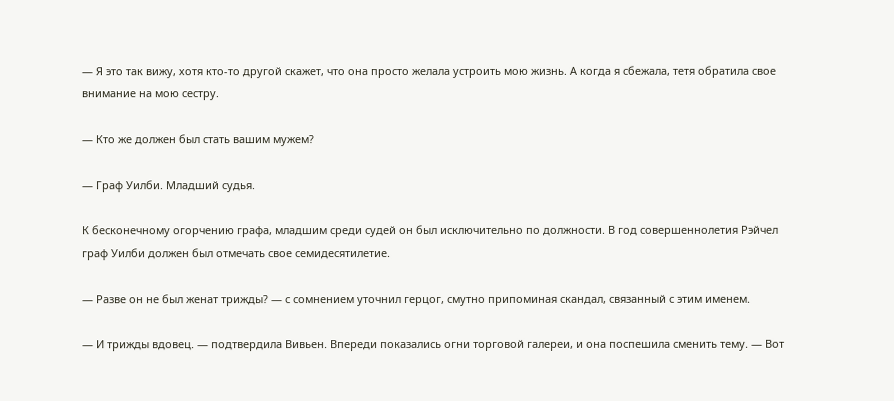— Я это так вижу, хотя кто-то другой скажет, что она просто желала устроить мою жизнь. А когда я сбежала, тетя обратила свое внимание на мою сестру.

— Кто же должен был стать вашим мужем?

— Граф Уилби. Младший судья.

К бесконечному огорчению графа, младшим среди судей он был исключительно по должности. В год совершеннолетия Рэйчел граф Уилби должен был отмечать свое семидесятилетие.

— Разве он не был женат трижды? — с сомнением уточнил герцог, смутно припоминая скандал, связанный с этим именем.

— И трижды вдовец. — подтвердила Вивьен. Впереди показались огни торговой галереи, и она поспешила сменить тему. — Вот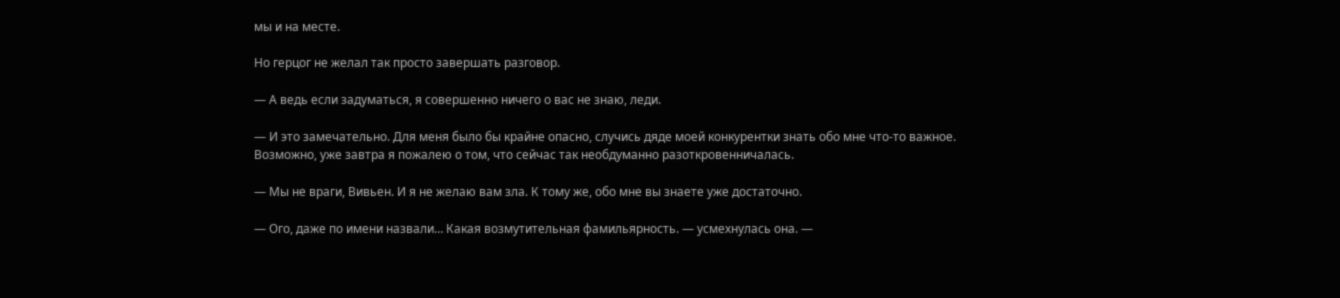мы и на месте.

Но герцог не желал так просто завершать разговор.

— А ведь если задуматься, я совершенно ничего о вас не знаю, леди.

— И это замечательно. Для меня было бы крайне опасно, случись дяде моей конкурентки знать обо мне что-то важное. Возможно, уже завтра я пожалею о том, что сейчас так необдуманно разоткровенничалась.

— Мы не враги, Вивьен. И я не желаю вам зла. К тому же, обо мне вы знаете уже достаточно.

— Ого, даже по имени назвали… Какая возмутительная фамильярность. — усмехнулась она. —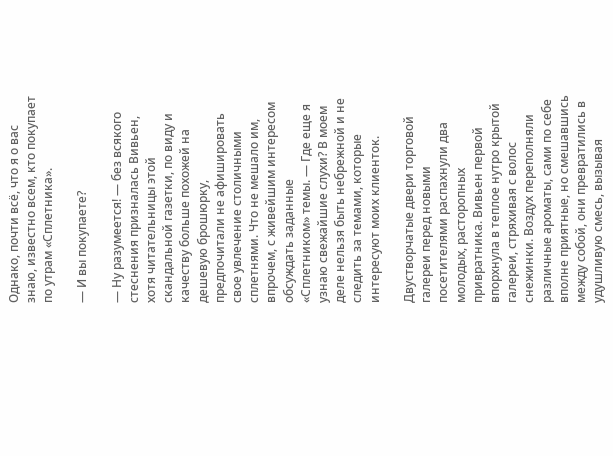Однако, почти всё, что я о вас знаю, известно всем, кто покупает по утрам «Сплетника».

— И вы покупаете?

— Ну разумеется! — без всякого стеснения призналась Вивьен, хотя читательницы этой скандальной газетки, по виду и качеству больше похожей на дешевую брошюрку, предпочитали не афишировать свое увлечение столичными сплетнями. Что не мешало им, впрочем, с живейшим интересом обсуждать заданные «Сплетником» темы. — Где еще я узнаю свежайшие слухи? В моем деле нельзя быть небрежной и не следить за темами, которые интересуют моих клиенток.

Двустворчатые двери торговой галереи перед новыми посетителями распахнули два молодых, расторопных привратника. Вивьен первой впорхнула в теплое нутро крытой галереи, стряхивая с волос снежинки. Воздух переполняли различные ароматы, сами по себе вполне приятные, но смешавшись между собой, они превратились в удушливую смесь, вызывая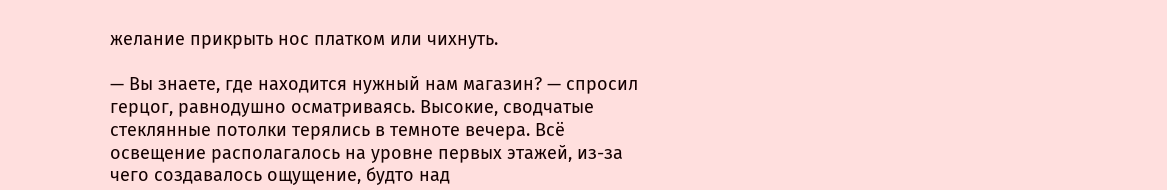желание прикрыть нос платком или чихнуть.

— Вы знаете, где находится нужный нам магазин? — спросил герцог, равнодушно осматриваясь. Высокие, сводчатые стеклянные потолки терялись в темноте вечера. Всё освещение располагалось на уровне первых этажей, из-за чего создавалось ощущение, будто над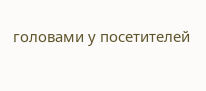головами у посетителей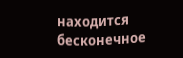находится бесконечное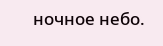ночное небо.